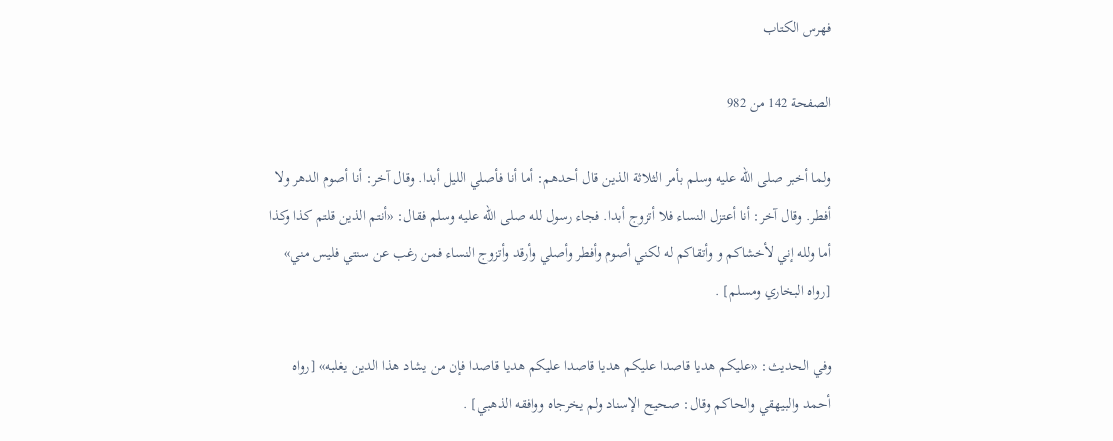فهرس الكتاب

الصفحة 142 من 982

ولما أخبر صلى الله عليه وسلم بأمر الثلاثة الذين قال أحدهم: أما أنا فأصلي الليل أبدا. وقال آخر: أنا أصوم الدهر ولا أفطر. وقال آخر: أنا أعتزل النساء فلا أتزوج أبدا. فجاء رسول لله صلى الله عليه وسلم فقال: «أنتم الذين قلتم كذا وكذا أما ولله إني لأخشاكم و وأتقاكم له لكني أصوم وأفطر وأصلي وأرقد وأتزوج النساء فمن رغب عن سنتي فليس مني» [رواه البخاري ومسلم] .

وفي الحديث: «عليكم هديا قاصدا عليكم هديا قاصدا عليكم هديا قاصدا فإن من يشاد هذا الدين يغلبه» [رواه أحمد والبيهقي والحاكم وقال: صحيح الإسناد ولم يخرجاه ووافقه الذهبي] .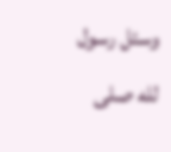وسئل رسول لله صلى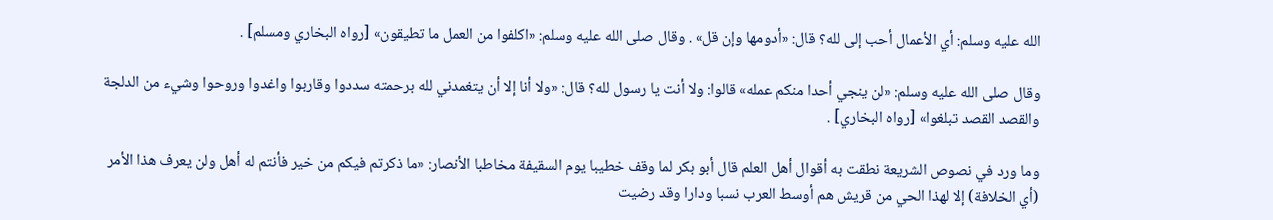الله عليه وسلم: أي الأعمال أحب إلى لله؟ قال: «أدومها وإن قل» . وقال صلى الله عليه وسلم: «اكلفوا من العمل ما تطيقون» [رواه البخاري ومسلم] .

وقال صلى الله عليه وسلم: «لن ينجي أحدا منكم عمله» قالوا: ولا أنت يا رسول لله؟ قال: «ولا أنا إلا أن يتغمدني لله برحمته سددوا وقاربوا واغدوا وروحوا وشيء من الدلجة والقصد القصد تبلغوا» [رواه البخاري] .

وما ورد في نصوص الشريعة نطقت به أقوال أهل العلم قال أبو بكر لما وقف خطيبا يوم السقيفة مخاطبا الأنصار: «ما ذكرتم فيكم من خير فأنتم له أهل ولن يعرف هذا الأمر (أي الخلافة) إلا لهذا الحي من قريش هم أوسط العرب نسبا ودارا وقد رضيت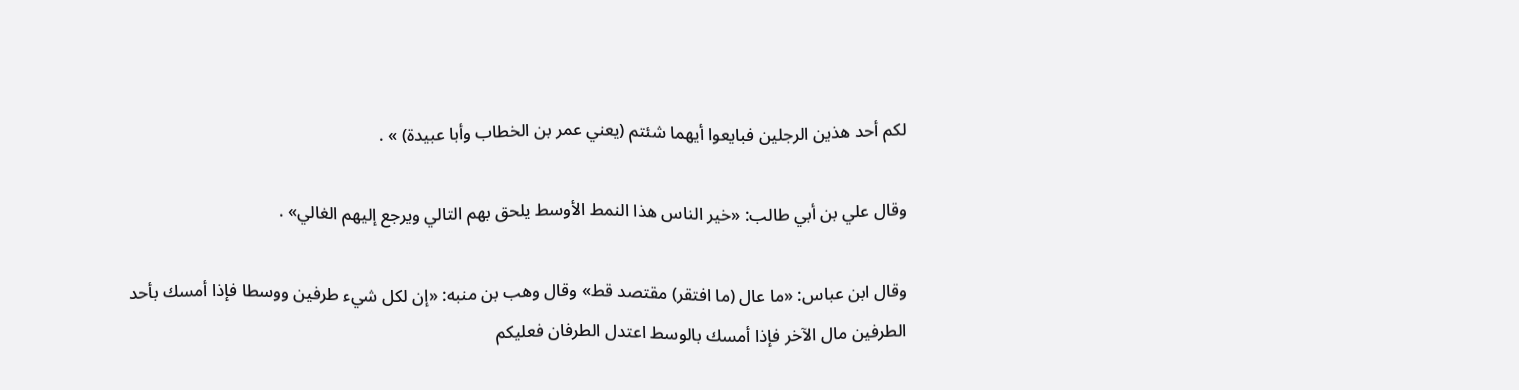لكم أحد هذين الرجلين فبايعوا أيهما شئتم (يعني عمر بن الخطاب وأبا عبيدة) » .

وقال علي بن أبي طالب: «خير الناس هذا النمط الأوسط يلحق بهم التالي ويرجع إليهم الغالي» .

وقال ابن عباس: «ما عال (ما افتقر) مقتصد قط» وقال وهب بن منبه: «إن لكل شيء طرفين ووسطا فإذا أمسك بأحد الطرفين مال الآخر فإذا أمسك بالوسط اعتدل الطرفان فعليكم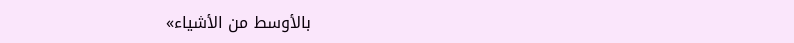بالأوسط من الأشياء»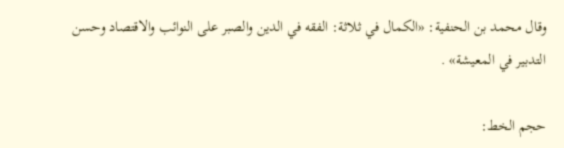وقال محمد بن الحنفية: «الكمال في ثلاثة: الفقه في الدين والصبر على النوائب والاقتصاد وحسن التدبير في المعيشة» .

حجم الخط: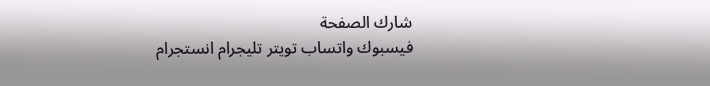شارك الصفحة
فيسبوك واتساب تويتر تليجرام انستجرام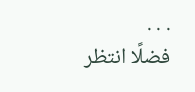. . .
فضلًا انتظر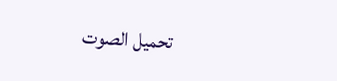تحميل الصوت